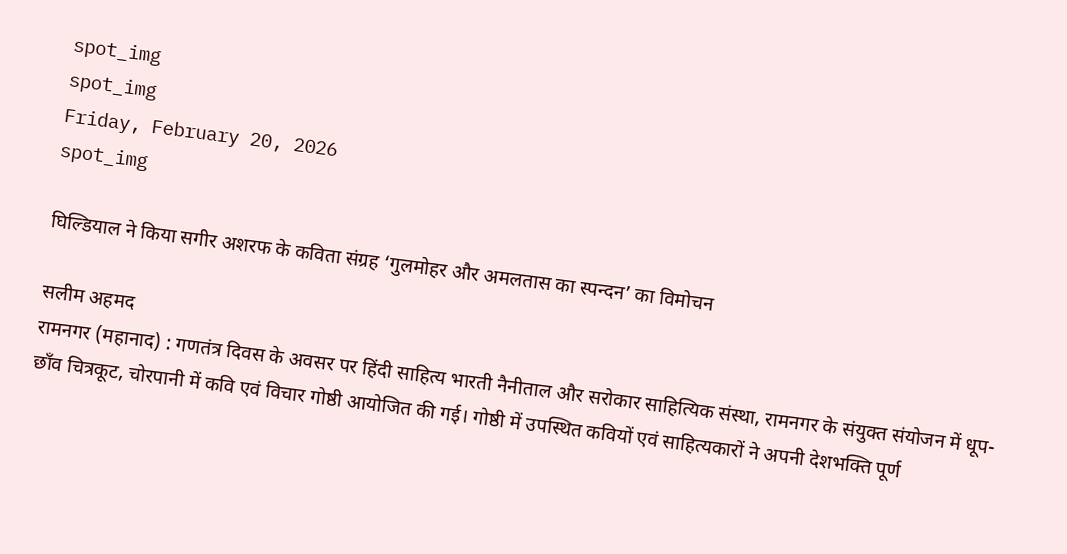spot_img
spot_img
Friday, February 20, 2026
spot_img

घिल्डियाल ने किया सगीर अशरफ के कविता संग्रह ‘गुलमोहर और अमलतास का स्पन्दन’ का विमोचन

सलीम अहमद
रामनगर (महानाद) : गणतंत्र दिवस के अवसर पर हिंदी साहित्य भारती नैनीताल और सरोकार साहित्यिक संस्था, रामनगर के संयुक्त संयोजन में धूप-छाँव चित्रकूट, चोरपानी में कवि एवं विचार गोष्ठी आयोजित की गई। गोष्ठी में उपस्थित कवियों एवं साहित्यकारों ने अपनी देशभक्ति पूर्ण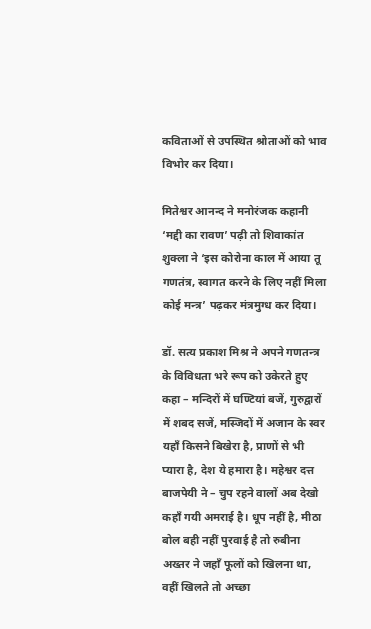कविताओं से उपस्थित श्रोताओं को भाव विभोर कर दिया।

मितेश्वर आनन्द ने मनोरंजक कहानी ‘मद्दी का रावण’ पढ़ी तो शिवाकांत शुक्ला ने ‘इस कोरोना काल में आया तू गणतंत्र, स्वागत करने के लिए नहीं मिला कोई मन्त्र’ पढ़कर मंत्रमुग्ध कर दिया।

डॉ. सत्य प्रकाश मिश्र ने अपने गणतन्त्र के विविधता भरे रूप को उकेरते हुए कहा – मन्दिरों में घण्टियां बजें, गुरुद्वारों में शबद सजें, मस्जिदों में अजान के स्वर यहाँ किसने बिखेरा है, प्राणों से भी प्यारा है, देश ये हमारा है। महेश्वर दत्त बाजपेयी ने – चुप रहने वालों अब देखो कहाँ गयी अमराई है। धूप नहीं है, मीठा बोल बही नहीं पुरवाई है तो रुबीना अख्तर ने जहाँ फूलों को खिलना था, वहीं खिलते तो अच्छा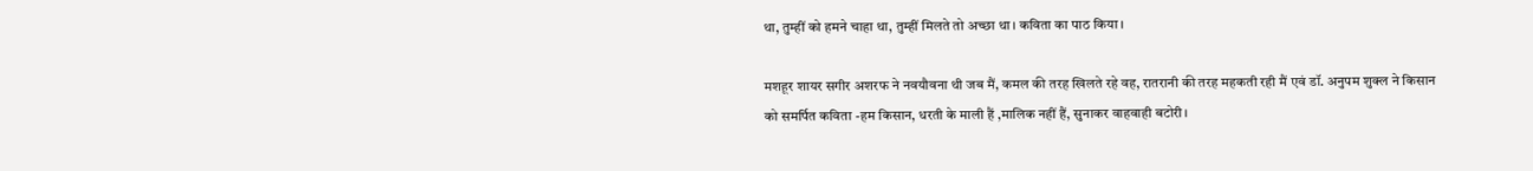था, तुम्हीं को हमने चाहा था, तुम्हीं मिलते तो अच्छा था। कविता का पाठ किया।

मशहूर शायर सगीर अशरफ ने नवयौवना थी जब मैं, कमल की तरह खिलते रहे वह, रातरानी की तरह महकती रही मैं एवं डॉ. अनुपम शुक्ल ने किसान को समर्पित कविता -हम किसान, धरती के माली हैं ,मालिक नहीं हैं, सुनाकर वाहवाही बटोरी।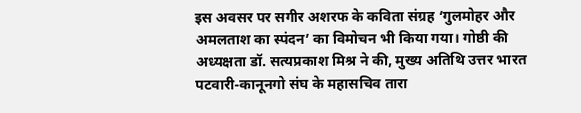इस अवसर पर सगीर अशरफ के कविता संग्रह ‘गुलमोहर और अमलताश का स्पंदन’ का विमोचन भी किया गया। गोष्ठी की अध्यक्षता डॉ. सत्यप्रकाश मिश्र ने की, मुख्य अतिथि उत्तर भारत पटवारी-कानूनगो संघ के महासचिव तारा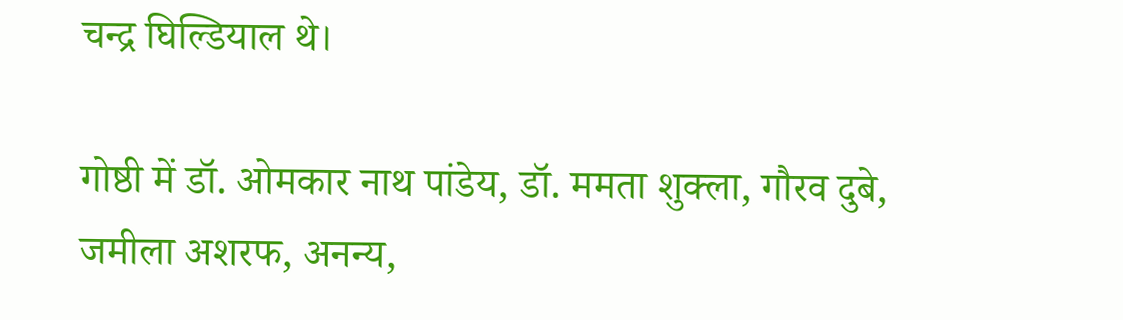चन्द्र घिल्डियाल थे।

गोष्ठी में डॉ. ओमकार नाथ पांडेय, डॉ. ममता शुक्ला, गौरव दुबे, जमीला अशरफ, अनन्य,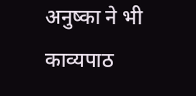अनुष्का ने भी काव्यपाठ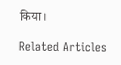किया।

Related Articles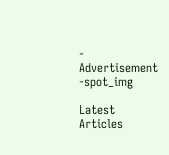- Advertisement -spot_img

Latest Articles